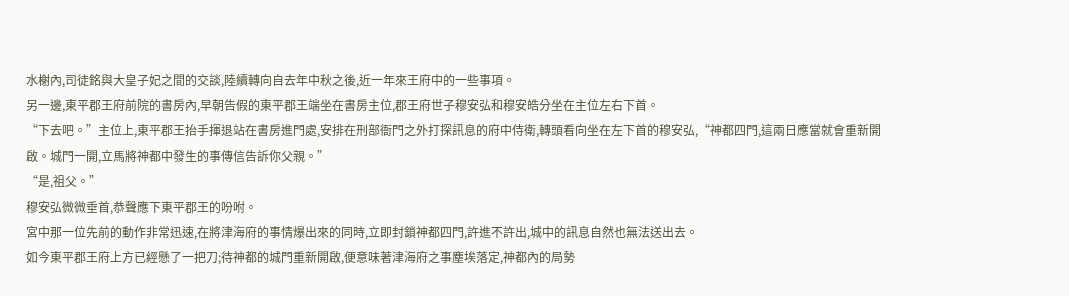水榭內,司徒銘與大皇子妃之間的交談,陸續轉向自去年中秋之後,近一年來王府中的一些事項。
另一邊,東平郡王府前院的書房內,早朝告假的東平郡王端坐在書房主位,郡王府世子穆安弘和穆安皓分坐在主位左右下首。
“下去吧。”主位上,東平郡王抬手揮退站在書房進門處,安排在刑部衙門之外打探訊息的府中侍衛,轉頭看向坐在左下首的穆安弘,“神都四門,這兩日應當就會重新開啟。城門一開,立馬將神都中發生的事傳信告訴你父親。”
“是,祖父。”
穆安弘微微垂首,恭聲應下東平郡王的吩咐。
宮中那一位先前的動作非常迅速,在將津海府的事情爆出來的同時,立即封鎖神都四門,許進不許出,城中的訊息自然也無法送出去。
如今東平郡王府上方已經懸了一把刀;待神都的城門重新開啟,便意味著津海府之事塵埃落定,神都內的局勢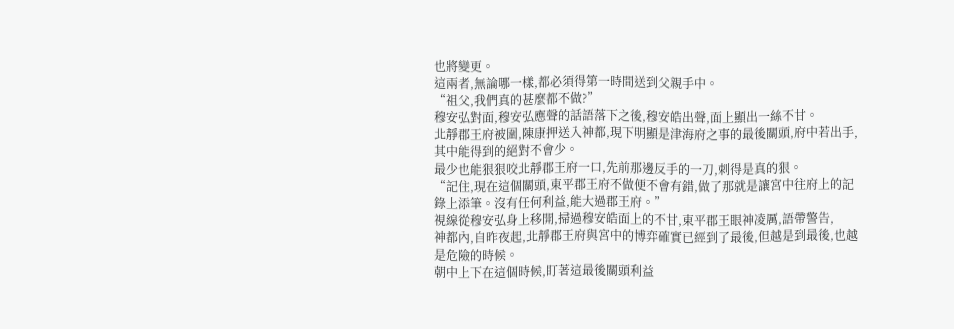也將變更。
這兩者,無論哪一樣,都必須得第一時間送到父親手中。
“祖父,我們真的甚麼都不做?”
穆安弘對面,穆安弘應聲的話語落下之後,穆安皓出聲,面上顯出一絲不甘。
北靜郡王府被圍,陳康押送入神都,現下明顯是津海府之事的最後關頭,府中若出手,其中能得到的絕對不會少。
最少也能狠狠咬北靜郡王府一口,先前那邊反手的一刀,刺得是真的狠。
“記住,現在這個關頭,東平郡王府不做便不會有錯,做了那就是讓宮中往府上的記錄上添筆。沒有任何利益,能大過郡王府。”
視線從穆安弘身上移開,掃過穆安皓面上的不甘,東平郡王眼神凌厲,語帶警告,
神都內,自昨夜起,北靜郡王府與宮中的博弈確實已經到了最後,但越是到最後,也越是危險的時候。
朝中上下在這個時候,盯著這最後關頭利益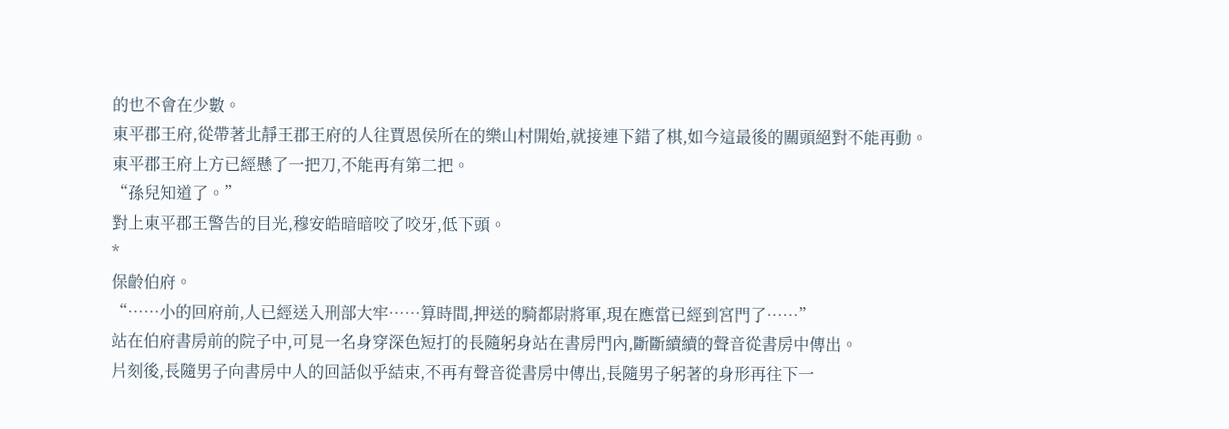的也不會在少數。
東平郡王府,從帶著北靜王郡王府的人往賈恩侯所在的樂山村開始,就接連下錯了棋,如今這最後的關頭絕對不能再動。
東平郡王府上方已經懸了一把刀,不能再有第二把。
“孫兒知道了。”
對上東平郡王警告的目光,穆安皓暗暗咬了咬牙,低下頭。
*
保齡伯府。
“……小的回府前,人已經送入刑部大牢……算時間,押送的騎都尉將軍,現在應當已經到宮門了……”
站在伯府書房前的院子中,可見一名身穿深色短打的長隨躬身站在書房門內,斷斷續續的聲音從書房中傳出。
片刻後,長隨男子向書房中人的回話似乎結束,不再有聲音從書房中傳出,長隨男子躬著的身形再往下一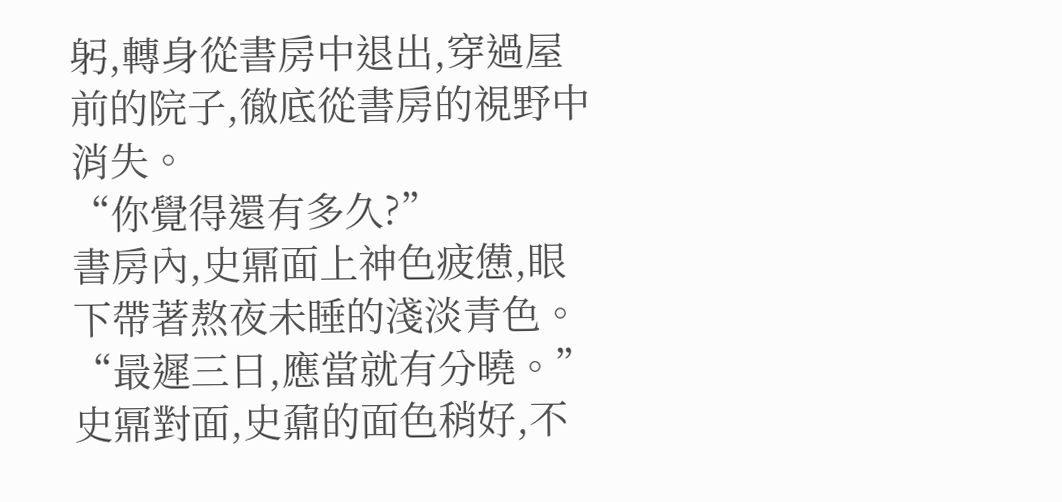躬,轉身從書房中退出,穿過屋前的院子,徹底從書房的視野中消失。
“你覺得還有多久?”
書房內,史鼏面上神色疲憊,眼下帶著熬夜未睡的淺淡青色。
“最遲三日,應當就有分曉。”
史鼏對面,史鼐的面色稍好,不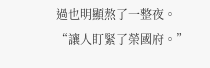過也明顯熬了一整夜。
“讓人盯緊了榮國府。”